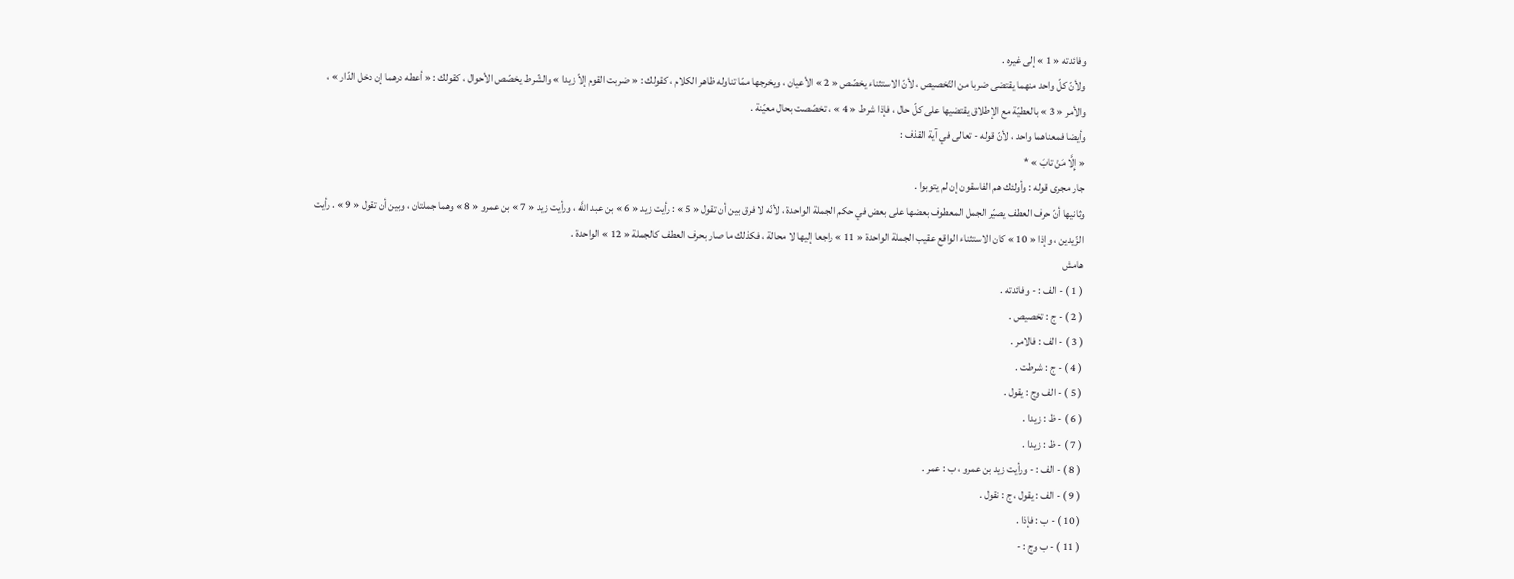وفائدته « 1 » إلى غيره .
ولأنّ كلّ واحد منهما يقتضى ضربا من التّخصيص ، لأنّ الاستثناء يخصّص « 2 » الأعيان ، ويخرجها ممّا تناوله ظاهر الكلام ، كقولك : « ضربت القوم إلاّ زيدا » والشّرط يخصّص الأحوال ، كقولك : « أعطه درهما إن دخل الدّار » ، والأمر « 3 » بالعطيّة مع الإطلاق يقتضيها على كلّ حال ، فإذا شرط « 4 » ، تخصّصت بحال معيّنة .
وأيضا فمعناهما واحد ، لأنّ قوله - تعالى في آية القذف :
« إِلَّا مَنْ تابَ » *
جار مجرى قوله : وأولئك هم الفاسقون إن لم يتوبوا .
وثانيها أنّ حرف العطف يصيّر الجمل المعطوف بعضها على بعض في حكم الجملة الواحدة ، لأنّه لا فرق بين أن تقول « 5 » : رأيت زيد « 6 » بن عبد اللَّه ، ورأيت زيد « 7 » بن عمرو « 8 » وهما جملتان ، وبين أن تقول « 9 » . رأيت الزّيدين ، وإذا « 10 » كان الاستثناء الواقع عقيب الجملة الواحدة « 11 » راجعا إليها لا محالة ، فكذلك ما صار بحرف العطف كالجملة « 12 » الواحدة .
هامش
( 1 ) - الف : - وفائدته .
( 2 ) - ج : تخصيص .
( 3 ) - الف : فالامر .
( 4 ) - ج : شرطت .
( 5 ) - الف وج : يقول .
( 6 ) - ظ : زيدا .
( 7 ) - ظ : زيدا .
( 8 ) - الف : - ورأيت زيد بن عمرو ، ب : عمر .
( 9 ) - الف : يقول ، ج : نقول .
( 10 ) - ب : فإذا .
( 11 ) - ب وج : -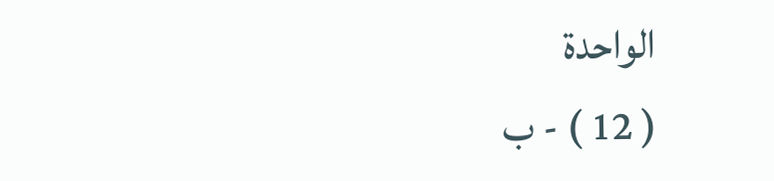الواحدة
( 12 ) - ب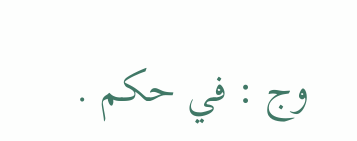وج : في حكم .